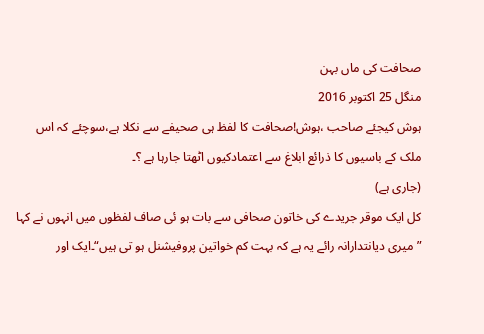صحافت کی ماں بہن
منگل 25 اکتوبر 2016
ہوش کیجئے صاحب ،ہوش!صحافت کا لفظ ہی صحیفے سے نکلا ہے،سوچئے کہ اس ملک کے باسیوں کا ذرائع ابلاغ سے اعتمادکیوں اٹھتا جارہا ہے ؟۔
(جاری ہے)
کل ایک موقر جریدے کی خاتون صحافی سے بات ہو ئی صاف لفظوں میں انہوں نے کہا ”میری دیانتدارانہ رائے یہ ہے کہ بہت کم خواتین پروفیشنل ہو تی ہیں“۔ایک اور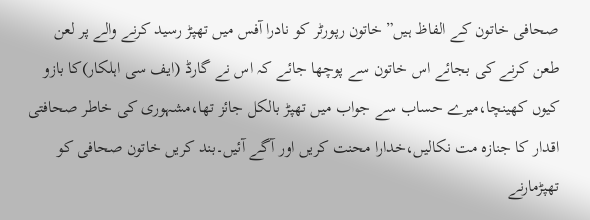صحافی خاتون کے الفاظ ہیں”خاتون رپورٹر کو نادرا آفس میں تھپڑ رسید کرنے والے پر لعن طعن کرنے کی بجائے اس خاتون سے پوچھا جائے کہ اس نے گارڈ (ایف سی اہلکار)کا بازو کیوں کھینچا،میرے حساب سے جواب میں تھپڑ بالکل جائز تھا،مشہوری کی خاطر صحافتی اقدار کا جنازہ مت نکالیں،خدارا محنت کریں اور آگے آئیں۔بند کریں خاتون صحافی کو تھپڑمارنے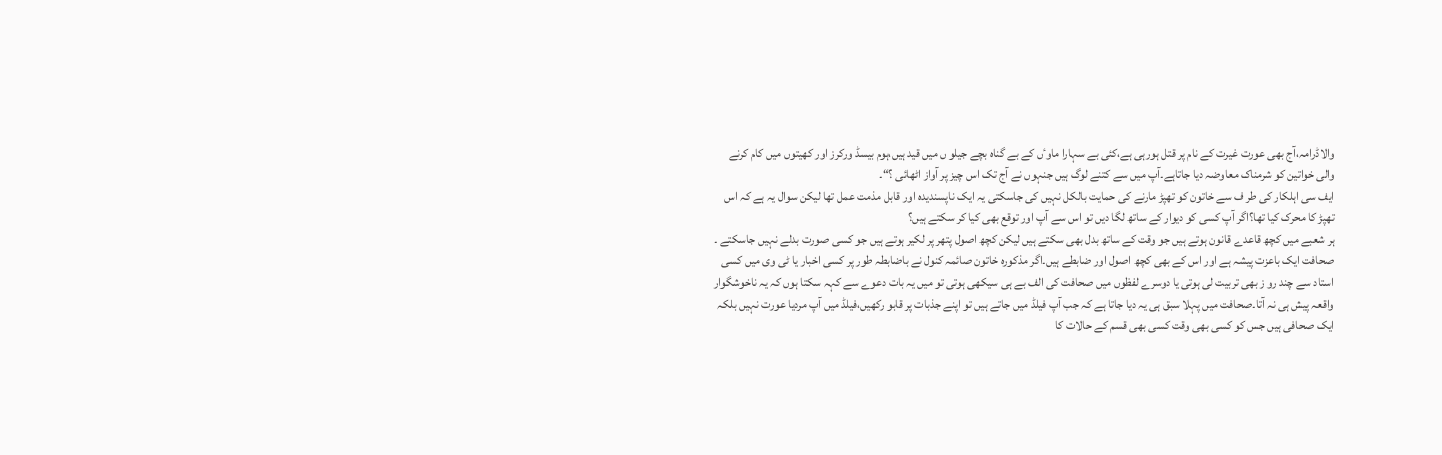والاڈرامہ،آج بھی عورت غیرت کے نام پر قتل ہورہی ہے،کئی بے سہارا ماوٴں کے بے گناہ بچے جیلو ں میں قید ہیں،ہوم بیسڈ ورکرز اور کھیتوں میں کام کرنے والی خواتین کو شرمناک معاوضہ دیا جاتاہے۔آپ میں سے کتنے لوگ ہیں جنہوں نے آج تک اس چیز پر آواز اٹھائی ؟“۔
ایف سی اہلکار کی طر ف سے خاتون کو تھپڑ مارنے کی حمایت بالکل نہیں کی جاسکتی یہ ایک ناپسندیدہ اور قابل مذمت عمل تھا لیکن سوال یہ ہے کہ اس تھپڑ کا محرک کیا تھا؟اگر آپ کسی کو دیوار کے ساتھ لگا دیں تو اس سے آپ اور توقع بھی کیا کر سکتے ہیں؟
ہر شعبے میں کچھ قاعدے قانون ہوتے ہیں جو وقت کے ساتھ بدل بھی سکتے ہیں لیکن کچھ اصول پتھر پر لکیر ہوتے ہیں جو کسی صورت بدلے نہیں جاسکتے ۔ صحافت ایک باعزت پیشہ ہے اور اس کے بھی کچھ اصول اور ضابطے ہیں۔اگر مذکورہ خاتون صائمہ کنول نے باضابطہ طور پر کسی اخبار یا ٹی وی میں کسی استاد سے چند رو ز بھی تربیت لی ہوتی یا دوسرے لفظوں میں صحافت کی الف بے ہی سیکھی ہوتی تو میں یہ بات دعوے سے کہہ سکتا ہوں کہ یہ ناخوشگوار واقعہ پیش ہی نہ آتا۔صحافت میں پہلا سبق ہی یہ دیا جاتا ہے کہ جب آپ فیلڈ میں جاتے ہیں تو اپنے جذبات پر قابو رکھیں،فیلڈ میں آپ مردیا عورت نہیں بلکہ ایک صحافی ہیں جس کو کسی بھی وقت کسی بھی قسم کے حالات کا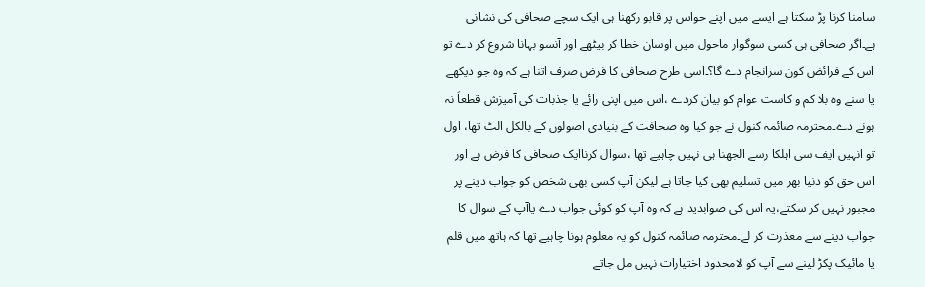سامنا کرنا پڑ سکتا ہے ایسے میں اپنے حواس پر قابو رکھنا ہی ایک سچے صحافی کی نشانی ہے۔اگر صحافی ہی کسی سوگوار ماحول میں اوسان خطا کر بیٹھے اور آنسو بہانا شروع کر دے تو اس کے فرائض کون سرانجام دے گا؟۔اسی طرح صحافی کا فرض صرف اتنا ہے کہ وہ جو دیکھے یا سنے وہ بلا کم و کاست عوام کو بیان کردے ،اس میں اپنی رائے یا جذبات کی آمیزش قطعاَ نہ ہونے دے۔محترمہ صائمہ کنول نے جو کیا وہ صحافت کے بنیادی اصولوں کے بالکل الٹ تھا، اول تو انہیں ایف سی اہلکا رسے الجھنا ہی نہیں چاہیے تھا ،سوال کرناایک صحافی کا فرض ہے اور اس حق کو دنیا بھر میں تسلیم بھی کیا جاتا ہے لیکن آپ کسی بھی شخص کو جواب دینے پر مجبور نہیں کر سکتے،یہ اس کی صوابدید ہے کہ وہ آپ کو کوئی جواب دے یاآپ کے سوال کا جواب دینے سے معذرت کر لے۔محترمہ صائمہ کنول کو یہ معلوم ہونا چاہیے تھا کہ ہاتھ میں قلم یا مائیک پکڑ لینے سے آپ کو لامحدود اختیارات نہیں مل جاتے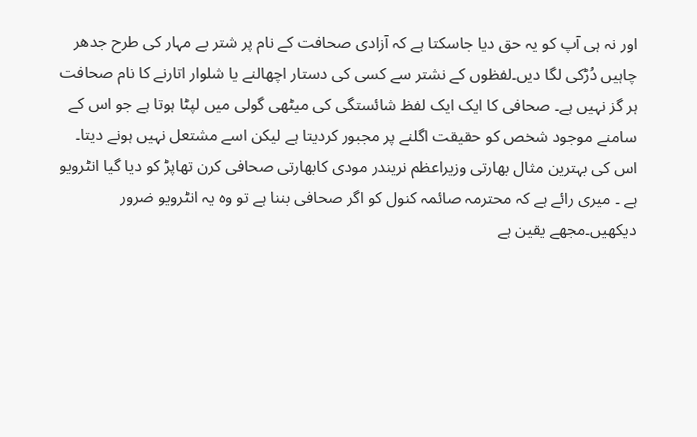اور نہ ہی آپ کو یہ حق دیا جاسکتا ہے کہ آزادی صحافت کے نام پر شتر بے مہار کی طرح جدھر چاہیں دُڑکی لگا دیں۔لفظوں کے نشتر سے کسی کی دستار اچھالنے یا شلوار اتارنے کا نام صحافت ہر گز نہیں ہے۔ صحافی کا ایک ایک لفظ شائستگی کی میٹھی گولی میں لپٹا ہوتا ہے جو اس کے سامنے موجود شخص کو حقیقت اگلنے پر مجبور کردیتا ہے لیکن اسے مشتعل نہیں ہونے دیتا۔ اس کی بہترین مثال بھارتی وزیراعظم نریندر مودی کابھارتی صحافی کرن تھاپڑ کو دیا گیا انٹرویو ہے ۔ میری رائے ہے کہ محترمہ صائمہ کنول کو اگر صحافی بننا ہے تو وہ یہ انٹرویو ضرور دیکھیں۔مجھے یقین ہے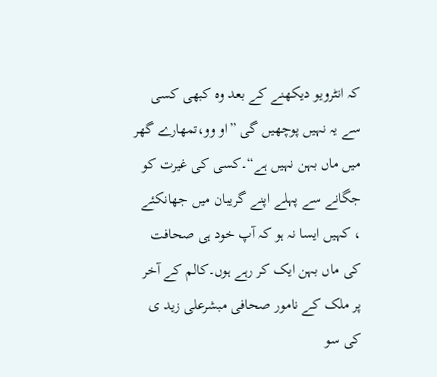کہ انٹرویو دیکھنے کے بعد وہ کبھی کسی سے یہ نہیں پوچھیں گی ”او وو،تمھارے گھر میں ماں بہن نہیں ہے“۔کسی کی غیرت کو جگانے سے پہلے اپنے گریبان میں جھانکئے ، کہیں ایسا نہ ہو کہ آپ خود ہی صحافت کی ماں بہن ایک کر رہے ہوں۔کالم کے آخر پر ملک کے نامور صحافی مبشرعلی زید ی کی سو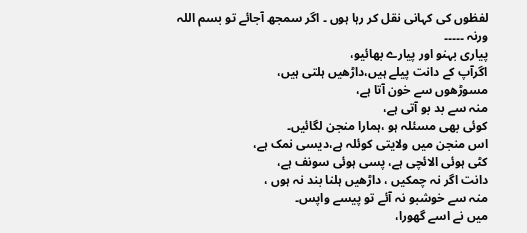لفظوں کی کہانی نقل کر رہا ہوں ۔ اگر سمجھ آجائے تو بسم اللہ ورنہ ۔۔۔۔۔
پیاری بہنو اور پیارے بھائیو،
اگرآپ کے دانت پیلے ہیں،داڑھیں ہلتی ہیں،
مسوڑھوں سے خون آتا ہے،
منہ سے بد بو آتی ہے،
کوئی بھی مسئلہ ہو ،ہمارا منجن لگائیں۔
اس منجن میں ولایتی کوئلہ ہے،دیسی نمک ہے،
کٹی ہوئی الائچی ہے، پسی ہوئی سونف ہے،
دانت اگر نہ چمکیں ، داڑھیں ہلنا بند نہ ہوں ،
منہ سے خوشبو نہ آئے تو پیسے واپس۔
میں نے اسے گھورا،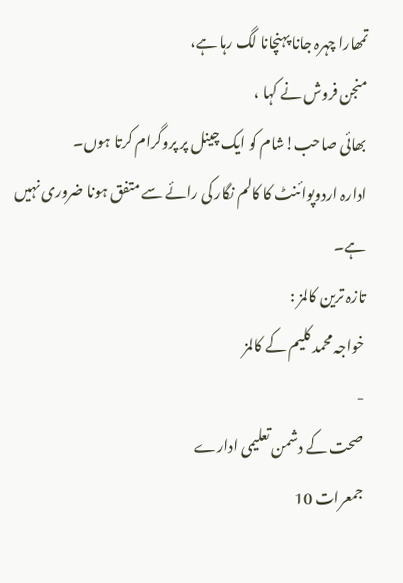تمھارا چہرہ جانا پہنچانا لگ رہا ہے،
منجن فروش نے کہا ،
بھائی صاحب!شام کو ایک چینل پر پروگرام کرتا ہوں۔
ادارہ اردوپوائنٹ کا کالم نگار کی رائے سے متفق ہونا ضروری نہیں ہے۔
تازہ ترین کالمز :
خواجہ محمد کلیم کے کالمز
-
صحت کے دشمن تعلیمی ادارے
جمعرات 10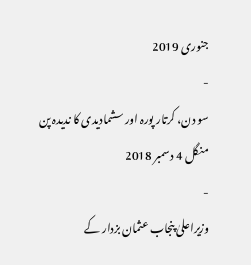جنوری 2019
-
سو دن، کرتار پورہ اور سشمادیدی کا ندیدہ پن
منگل 4 دسمبر 2018
-
وزیراعلیٰ پنجاب عثمان بزدار کے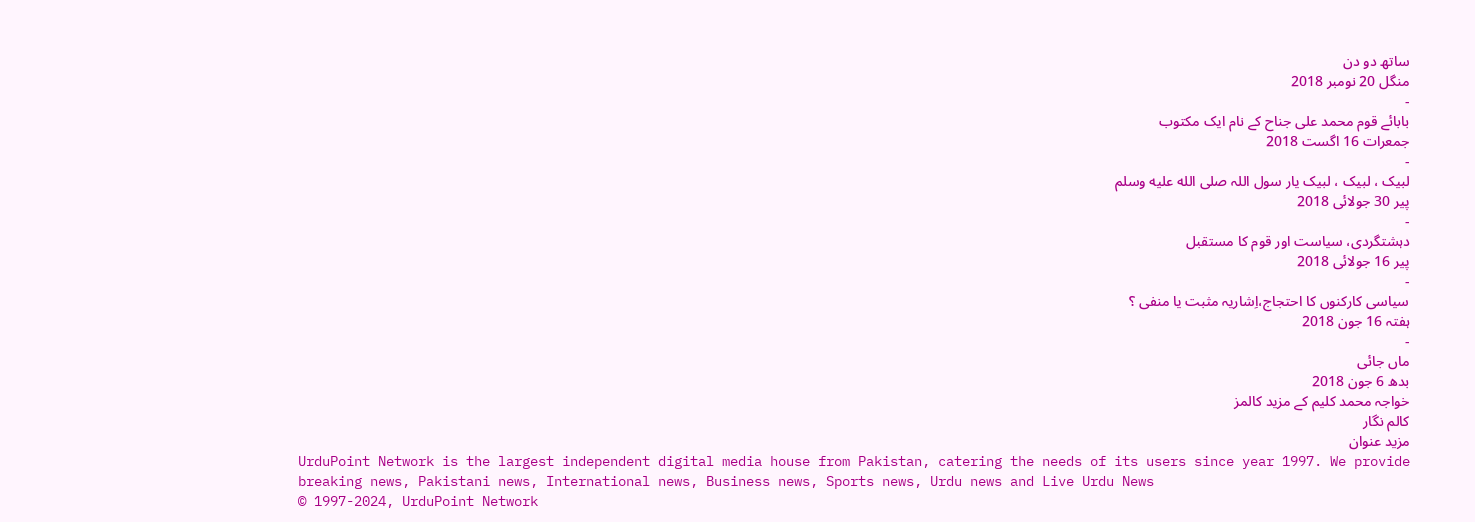ساتھ دو دن
منگل 20 نومبر 2018
-
بابائے قوم محمد علی جناح کے نام ایک مکتوب
جمعرات 16 اگست 2018
-
لبیک ، لبیک ، لبیک یار سول اللہ صلى الله عليه وسلم
پیر 30 جولائی 2018
-
دہشتگردی، سیاست اور قوم کا مستقبل
پیر 16 جولائی 2018
-
سیاسی کارکنوں کا احتجاج،اِشاریہ مثبت یا منفی ؟
ہفتہ 16 جون 2018
-
ماں جائی
بدھ 6 جون 2018
خواجہ محمد کلیم کے مزید کالمز
کالم نگار
مزید عنوان
UrduPoint Network is the largest independent digital media house from Pakistan, catering the needs of its users since year 1997. We provide breaking news, Pakistani news, International news, Business news, Sports news, Urdu news and Live Urdu News
© 1997-2024, UrduPoint Network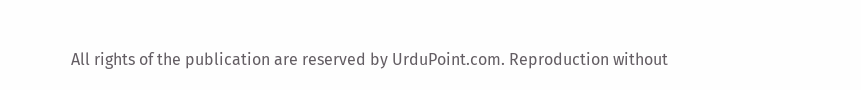All rights of the publication are reserved by UrduPoint.com. Reproduction without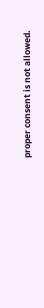proper consent is not allowed.